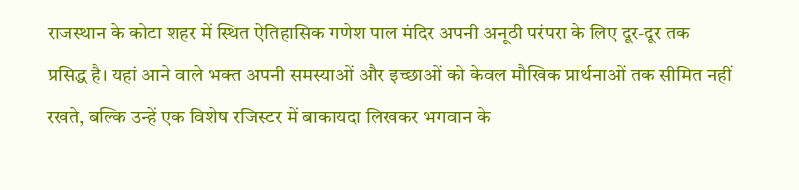राजस्थान के कोटा शहर में स्थित ऐतिहासिक गणेश पाल मंदिर अपनी अनूठी परंपरा के लिए दूर-दूर तक प्रसिद्ध है। यहां आने वाले भक्त अपनी समस्याओं और इच्छाओं को केवल मौखिक प्रार्थनाओं तक सीमित नहीं रखते, बल्कि उन्हें एक विशेष रजिस्टर में बाकायदा लिखकर भगवान के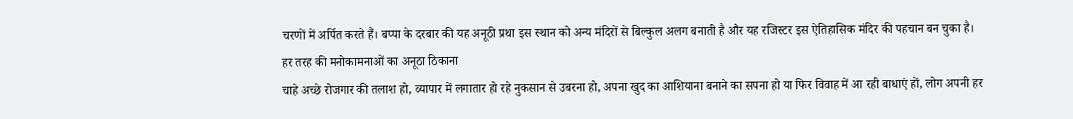चरणों में अर्पित करते हैं। बप्पा के दरबार की यह अनूठी प्रथा इस स्थान को अन्य मंदिरों से बिल्कुल अलग बनाती है और यह रजिस्टर इस ऐतिहासिक मंदिर की पहचान बन चुका है।
हर तरह की मनोकामनाओं का अनूठा ठिकाना
चाहे अच्छे रोजगार की तलाश हो, व्यापार में लगातार हो रहे नुकसान से उबरना हो, अपना खुद का आशियाना बनाने का सपना हो या फिर विवाह में आ रही बाधाएं हों, लोग अपनी हर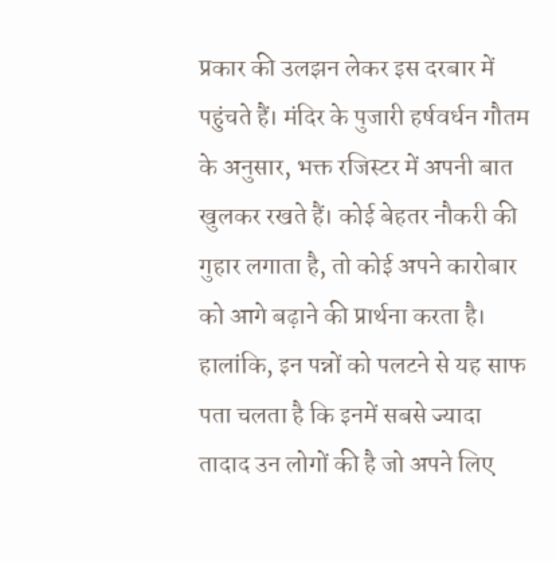प्रकार की उलझन लेकर इस दरबार में पहुंचते हैं। मंदिर के पुजारी हर्षवर्धन गौतम के अनुसार, भक्त रजिस्टर में अपनी बात खुलकर रखते हैं। कोई बेहतर नौकरी की गुहार लगाता है, तो कोई अपने कारोबार को आगे बढ़ाने की प्रार्थना करता है। हालांकि, इन पन्नों को पलटने से यह साफ पता चलता है कि इनमें सबसे ज्यादा तादाद उन लोगों की है जो अपने लिए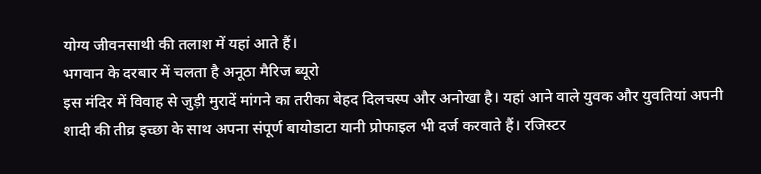योग्य जीवनसाथी की तलाश में यहां आते हैं।
भगवान के दरबार में चलता है अनूठा मैरिज ब्यूरो
इस मंदिर में विवाह से जुड़ी मुरादें मांगने का तरीका बेहद दिलचस्प और अनोखा है। यहां आने वाले युवक और युवतियां अपनी शादी की तीव्र इच्छा के साथ अपना संपूर्ण बायोडाटा यानी प्रोफाइल भी दर्ज करवाते हैं। रजिस्टर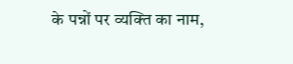के पन्नों पर व्यक्ति का नाम,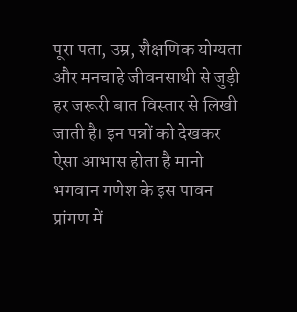पूरा पता, उम्र, शैक्षणिक योग्यता और मनचाहे जीवनसाथी से जुड़ी हर जरूरी बात विस्तार से लिखी जाती है। इन पन्नों को देखकर ऐसा आभास होता है मानो भगवान गणेश के इस पावन प्रांगण में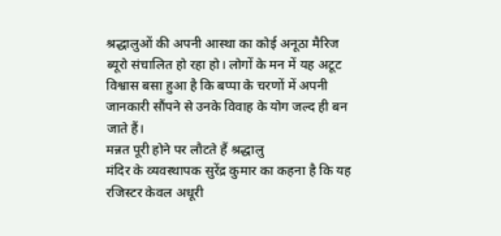श्रद्धालुओं की अपनी आस्था का कोई अनूठा मैरिज ब्यूरो संचालित हो रहा हो। लोगों के मन में यह अटूट विश्वास बसा हुआ है कि बप्पा के चरणों में अपनी जानकारी सौंपने से उनके विवाह के योग जल्द ही बन जाते हैं।
मन्नत पूरी होने पर लौटते हैं श्रद्धालु
मंदिर के व्यवस्थापक सुरेंद्र कुमार का कहना है कि यह रजिस्टर केवल अधूरी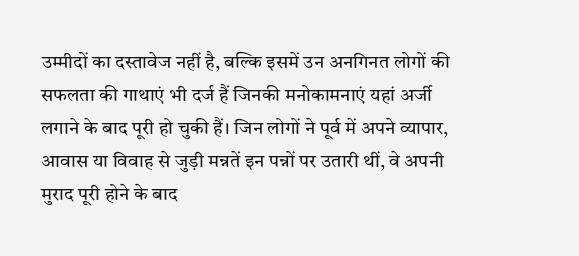उम्मीदों का दस्तावेज नहीं है, बल्कि इसमें उन अनगिनत लोगों की सफलता की गाथाएं भी दर्ज हैं जिनकी मनोकामनाएं यहां अर्जी लगाने के बाद पूरी हो चुकी हैं। जिन लोगों ने पूर्व में अपने व्यापार, आवास या विवाह से जुड़ी मन्नतें इन पन्नों पर उतारी थीं, वे अपनी मुराद पूरी होने के बाद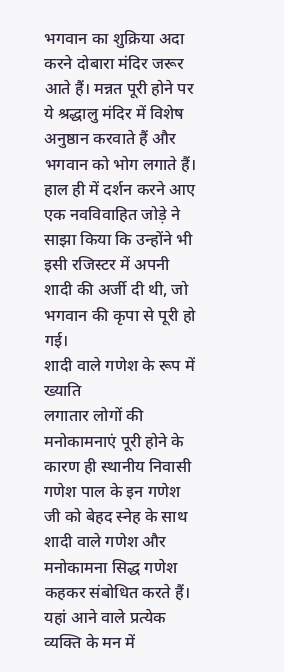भगवान का शुक्रिया अदा करने दोबारा मंदिर जरूर आते हैं। मन्नत पूरी होने पर ये श्रद्धालु मंदिर में विशेष अनुष्ठान करवाते हैं और भगवान को भोग लगाते हैं। हाल ही में दर्शन करने आए एक नवविवाहित जोड़े ने साझा किया कि उन्होंने भी इसी रजिस्टर में अपनी शादी की अर्जी दी थी, जो भगवान की कृपा से पूरी हो गई।
शादी वाले गणेश के रूप में ख्याति
लगातार लोगों की मनोकामनाएं पूरी होने के कारण ही स्थानीय निवासी गणेश पाल के इन गणेश जी को बेहद स्नेह के साथ शादी वाले गणेश और मनोकामना सिद्ध गणेश कहकर संबोधित करते हैं। यहां आने वाले प्रत्येक व्यक्ति के मन में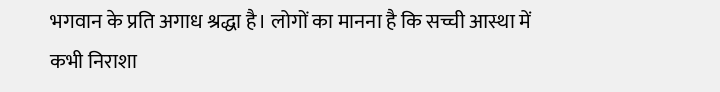भगवान के प्रति अगाध श्रद्धा है। लोगों का मानना है कि सच्ची आस्था में कभी निराशा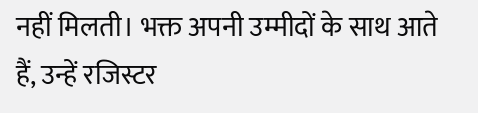नहीं मिलती। भक्त अपनी उम्मीदों के साथ आते हैं, उन्हें रजिस्टर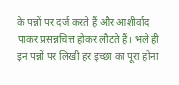के पन्नों पर दर्ज करते हैं और आशीर्वाद पाकर प्रसन्नचित्त होकर लौटते हैं। भले ही इन पन्नों पर लिखी हर इच्छा का पूरा होना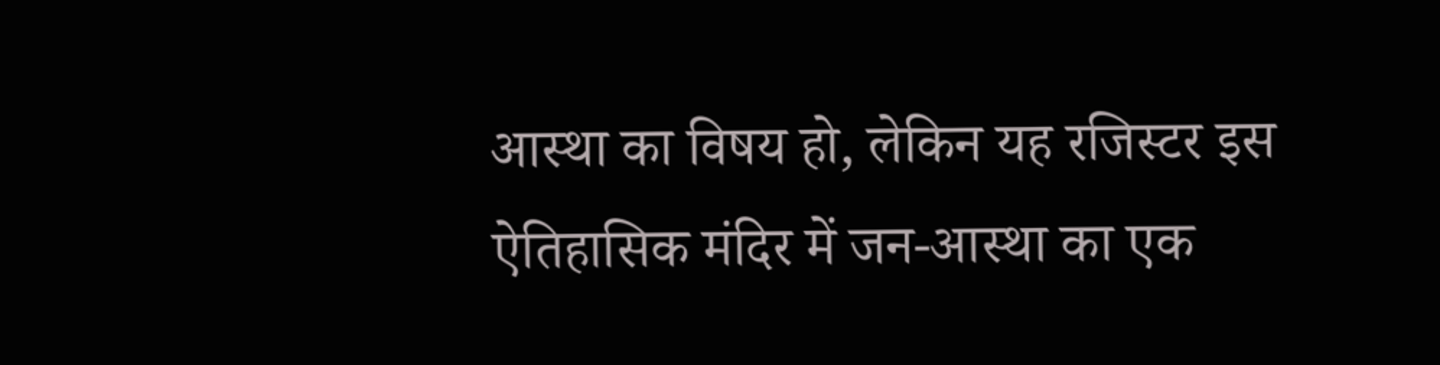आस्था का विषय हो, लेकिन यह रजिस्टर इस ऐतिहासिक मंदिर में जन-आस्था का एक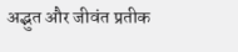अद्भुत और जीवंत प्रतीक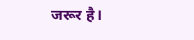जरूर है।